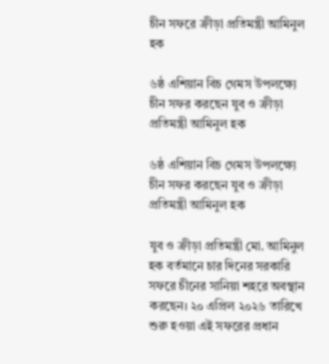চীন সফরে ক্রীড়া প্রতিমন্ত্রী আমিনুল হক

৬ষ্ঠ এশিয়ান বিচ গেমস উপলক্ষ্যে চীন সফর করছেন যুব ও ক্রীড়া প্রতিমন্ত্রী আমিনুল হক

৬ষ্ঠ এশিয়ান বিচ গেমস উপলক্ষ্যে চীন সফর করছেন যুব ও ক্রীড়া প্রতিমন্ত্রী আমিনুল হক

যুব ও ক্রীড়া প্রতিমন্ত্রী মো. আমিনুল হক বর্তমানে চার দিনের সরকারি সফরে চীনের সানিয়া শহরে অবস্থান করছেন। ২০ এপ্রিল ২০২৬ তারিখে শুরু হওয়া এই সফরের প্রধান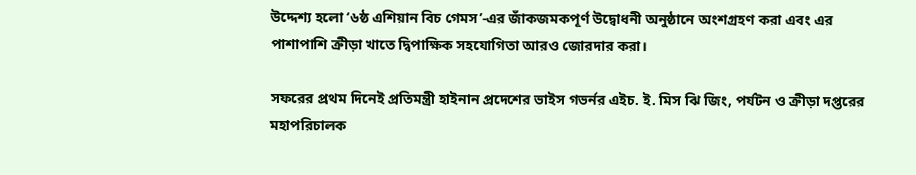উদ্দেশ্য হলো ‘৬ষ্ঠ এশিয়ান বিচ গেমস’-এর জাঁকজমকপূর্ণ উদ্বোধনী অনুষ্ঠানে অংশগ্রহণ করা এবং এর পাশাপাশি ক্রীড়া খাতে দ্বিপাক্ষিক সহযোগিতা আরও জোরদার করা।

সফরের প্রথম দিনেই প্রতিমন্ত্রী হাইনান প্রদেশের ভাইস গভর্নর এইচ. ই. মিস ঝি জিং, পর্যটন ও ক্রীড়া দপ্তরের মহাপরিচালক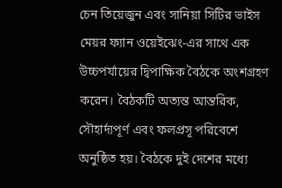চেন তিয়েজুন এবং সানিয়া সিটির ভাইস মেয়র ফ্যান ওয়েইঝেং-এর সাথে এক উচ্চপর্যায়ের দ্বিপাক্ষিক বৈঠকে অংশগ্রহণ করেন। বৈঠকটি অত্যন্ত আন্তরিক, সৌহার্দ্যপূর্ণ এবং ফলপ্রসূ পরিবেশে অনুষ্ঠিত হয়। বৈঠকে দুই দেশের মধ্যে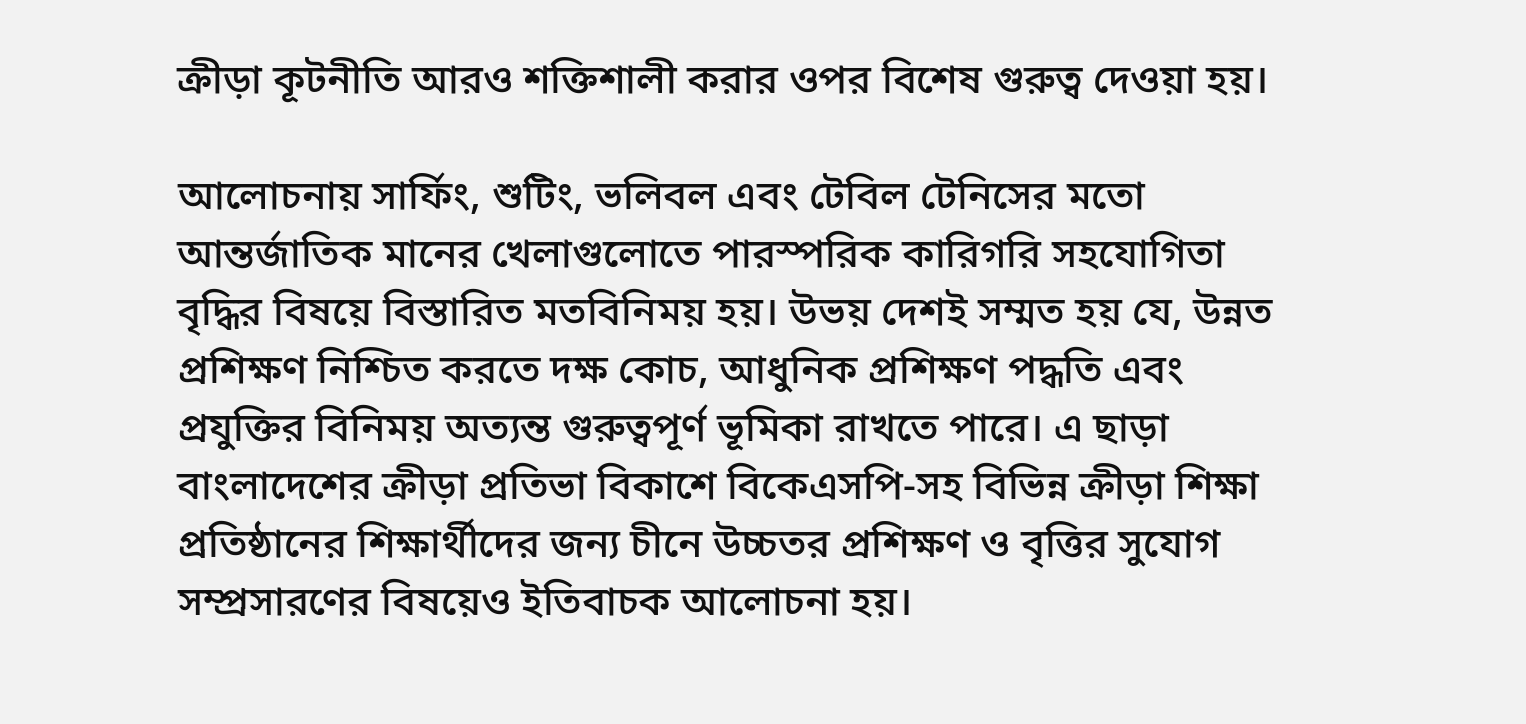ক্রীড়া কূটনীতি আরও শক্তিশালী করার ওপর বিশেষ গুরুত্ব দেওয়া হয়।

আলোচনায় সার্ফিং, শুটিং, ভলিবল এবং টেবিল টেনিসের মতো আন্তর্জাতিক মানের খেলাগুলোতে পারস্পরিক কারিগরি সহযোগিতা বৃদ্ধির বিষয়ে বিস্তারিত মতবিনিময় হয়। উভয় দেশই সম্মত হয় যে, উন্নত প্রশিক্ষণ নিশ্চিত করতে দক্ষ কোচ, আধুনিক প্রশিক্ষণ পদ্ধতি এবং প্রযুক্তির বিনিময় অত্যন্ত গুরুত্বপূর্ণ ভূমিকা রাখতে পারে। এ ছাড়া বাংলাদেশের ক্রীড়া প্রতিভা বিকাশে বিকেএসপি-সহ বিভিন্ন ক্রীড়া শিক্ষা প্রতিষ্ঠানের শিক্ষার্থীদের জন্য চীনে উচ্চতর প্রশিক্ষণ ও বৃত্তির সুযোগ সম্প্রসারণের বিষয়েও ইতিবাচক আলোচনা হয়।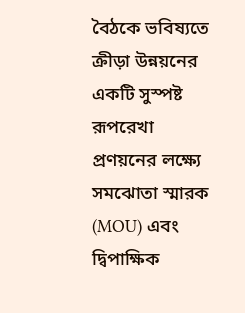বৈঠকে ভবিষ্যতে ক্রীড়া উন্নয়নের একটি সুস্পষ্ট রূপরেখা প্রণয়নের লক্ষ্যে সমঝোতা স্মারক (MOU) এবং দ্বিপাক্ষিক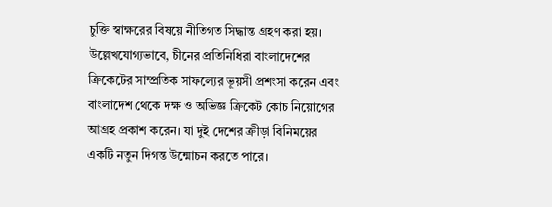চুক্তি স্বাক্ষরের বিষয়ে নীতিগত সিদ্ধান্ত গ্রহণ করা হয়। উল্লেখযোগ্যভাবে, চীনের প্রতিনিধিরা বাংলাদেশের ক্রিকেটের সাম্প্রতিক সাফল্যের ভূয়সী প্রশংসা করেন এবং বাংলাদেশ থেকে দক্ষ ও অভিজ্ঞ ক্রিকেট কোচ নিয়োগের আগ্রহ প্রকাশ করেন। যা দুই দেশের ক্রীড়া বিনিময়ের একটি নতুন দিগন্ত উন্মোচন করতে পারে।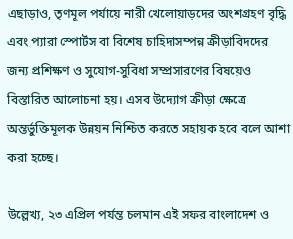এছাড়াও, তৃণমূল পর্যায়ে নারী খেলোয়াড়দের অংশগ্রহণ বৃদ্ধি এবং প্যারা স্পোর্টস বা বিশেষ চাহিদাসম্পন্ন ক্রীড়াবিদদের জন্য প্রশিক্ষণ ও সুযোগ-সুবিধা সম্প্রসারণের বিষয়েও বিস্তারিত আলোচনা হয়। এসব উদ্যোগ ক্রীড়া ক্ষেত্রে অন্তর্ভুক্তিমূলক উন্নয়ন নিশ্চিত করতে সহায়ক হবে বলে আশা করা হচ্ছে।

উল্লেখ্য, ২৩ এপ্রিল পর্যন্ত চলমান এই সফর বাংলাদেশ ও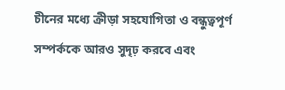চীনের মধ্যে ক্রীড়া সহযোগিতা ও বন্ধুত্বপূর্ণ সম্পর্ককে আরও সুদৃঢ় করবে এবং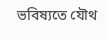ভবিষ্যতে যৌথ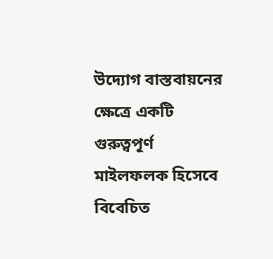উদ্যোগ বাস্তবায়নের ক্ষেত্রে একটি গুরুত্বপূর্ণ মাইলফলক হিসেবে বিবেচিত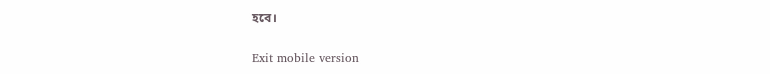হবে।

Exit mobile version